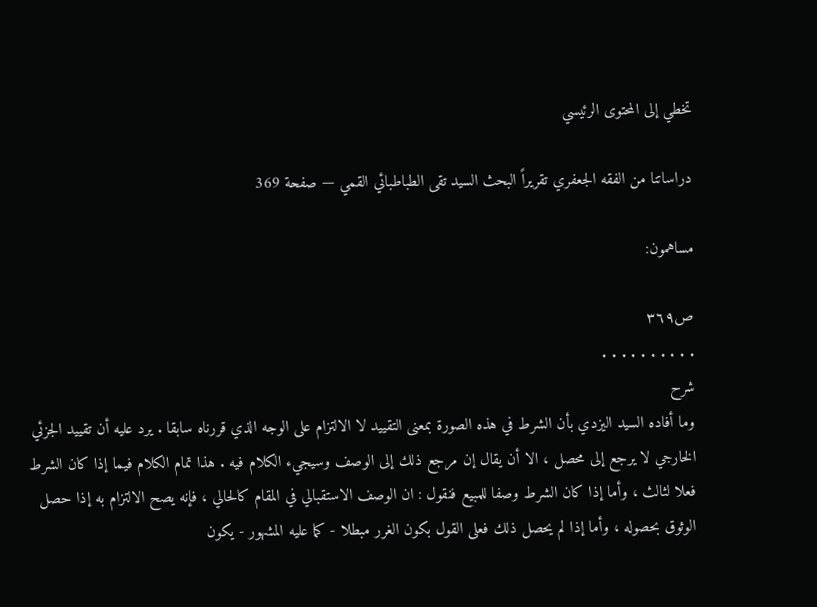تخطي إلى المحتوى الرئيسي

دراساتنا من الفقه الجعفري تقريراً البحث السيد تقى الطباطبائي القمي — صفحة 369

مساهمون:

ص٣٦٩
. . . . . . . . . .
شرح
وما أفاده السيد اليزدي بأن الشرط في هذه الصورة بمعنى التقييد لا الالتزام على الوجه الذي قررناه سابقا . يرد عليه أن تقييد الجزئي الخارجي لا يرجع إلى محصل ، الا أن يقال إن مرجع ذلك إلى الوصف وسيجيء الكلام فيه . هذا تمام الكلام فيما إذا كان الشرط فعلا لثالث ، وأما إذا كان الشرط وصفا للمبيع فنقول : ان الوصف الاستقبالي في المقام كالحالي ، فإنه يصح الالتزام به إذا حصل الوثوق بحصوله ، وأما إذا لم يحصل ذلك فعلى القول بكون الغرر مبطلا - كما عليه المشهور - يكون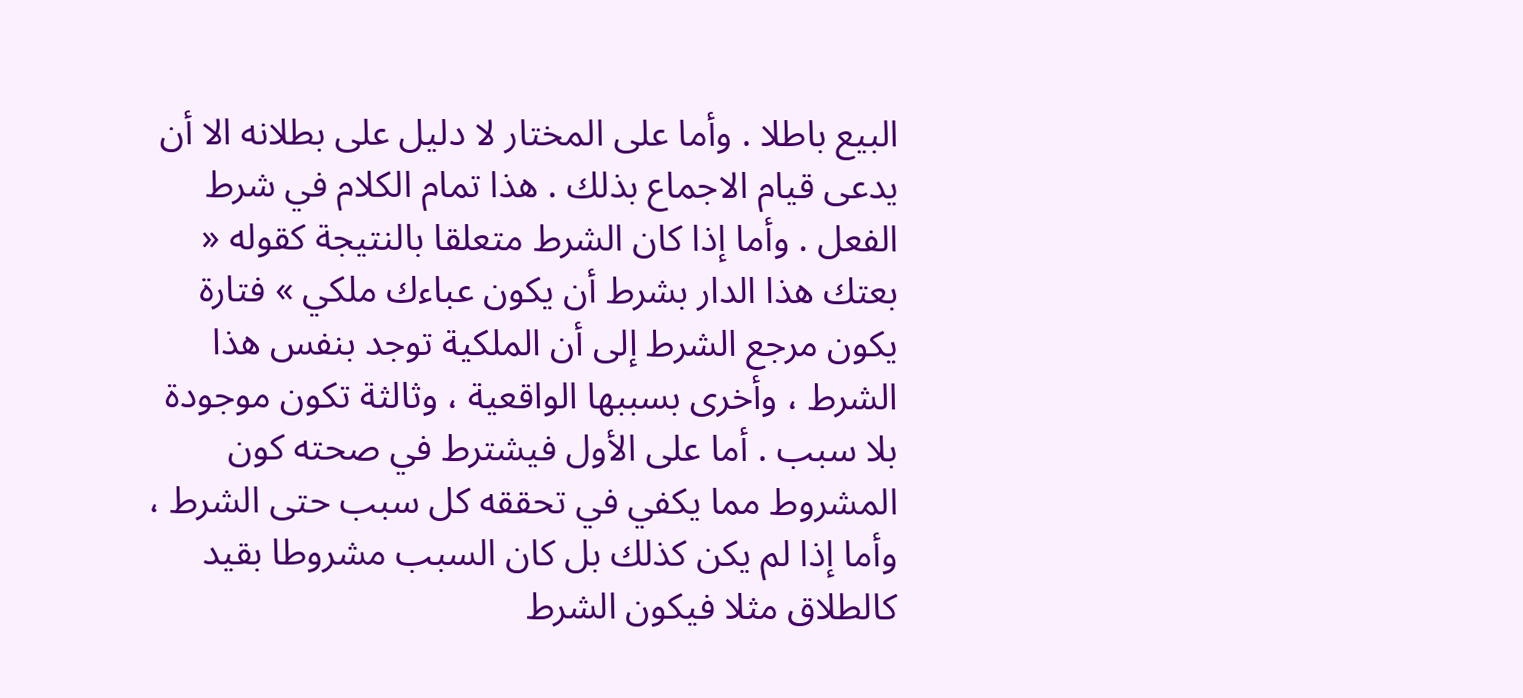البيع باطلا . وأما على المختار لا دليل على بطلانه الا أن يدعى قيام الاجماع بذلك . هذا تمام الكلام في شرط الفعل . وأما إذا كان الشرط متعلقا بالنتيجة كقوله « بعتك هذا الدار بشرط أن يكون عباءك ملكي » فتارة يكون مرجع الشرط إلى أن الملكية توجد بنفس هذا الشرط ، وأخرى بسببها الواقعية ، وثالثة تكون موجودة بلا سبب . أما على الأول فيشترط في صحته كون المشروط مما يكفي في تحققه كل سبب حتى الشرط ، وأما إذا لم يكن كذلك بل كان السبب مشروطا بقيد كالطلاق مثلا فيكون الشرط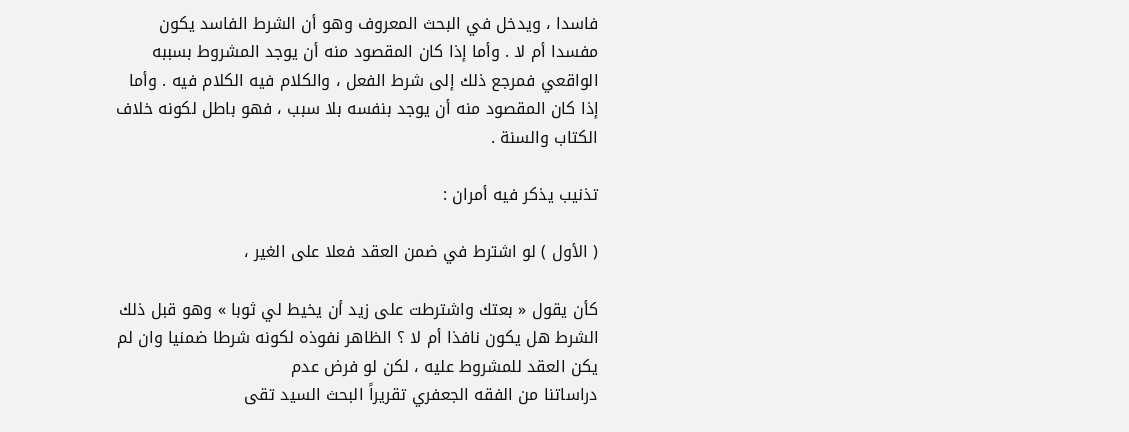فاسدا ، ويدخل في البحث المعروف وهو أن الشرط الفاسد يكون مفسدا أم لا . وأما إذا كان المقصود منه أن يوجد المشروط بسببه الواقعي فمرجع ذلك إلى شرط الفعل ، والكلام فيه الكلام فيه . وأما إذا كان المقصود منه أن يوجد بنفسه بلا سبب ، فهو باطل لكونه خلاف الكتاب والسنة .

تذنيب يذكر فيه أمران :

( الأول ) لو اشترط في ضمن العقد فعلا على الغير ،

كأن يقول « بعتك واشترطت على زيد أن يخيط لي ثوبا » وهو قبل ذلك الشرط هل يكون نافذا أم لا ؟ الظاهر نفوذه لكونه شرطا ضمنيا وان لم يكن العقد للمشروط عليه ، لكن لو فرض عدم
دراساتنا من الفقه الجعفري تقريراً البحث السيد تقى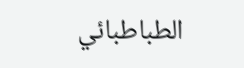الطباطبائي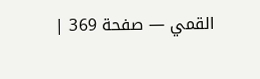القمي — صفحة 369 |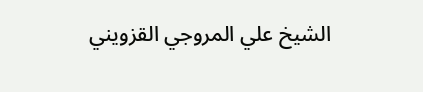الشيخ علي المروجي القزويني